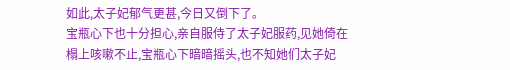如此,太子妃郁气更甚,今日又倒下了。
宝瓶心下也十分担心,亲自服侍了太子妃服药,见她倚在榻上咳嗽不止,宝瓶心下暗暗摇头,也不知她们太子妃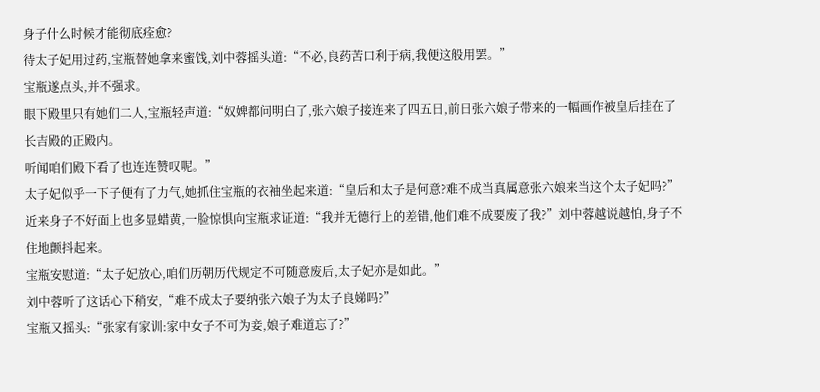身子什么时候才能彻底痊愈?
待太子妃用过药,宝瓶替她拿来蜜饯,刘中蓉摇头道:“不必,良药苦口利于病,我便这般用罢。”
宝瓶遂点头,并不强求。
眼下殿里只有她们二人,宝瓶轻声道:“奴婢都问明白了,张六娘子接连来了四五日,前日张六娘子带来的一幅画作被皇后挂在了长吉殿的正殿内。
听闻咱们殿下看了也连连赞叹呢。”
太子妃似乎一下子便有了力气,她抓住宝瓶的衣袖坐起来道:“皇后和太子是何意?难不成当真属意张六娘来当这个太子妃吗?”
近来身子不好面上也多显蜡黄,一脸惊惧向宝瓶求证道:“我并无德行上的差错,他们难不成要废了我?”刘中蓉越说越怕,身子不住地颤抖起来。
宝瓶安慰道:“太子妃放心,咱们历朝历代规定不可随意废后,太子妃亦是如此。”
刘中蓉听了这话心下稍安,“难不成太子要纳张六娘子为太子良娣吗?”
宝瓶又摇头:“张家有家训:家中女子不可为妾,娘子难道忘了?”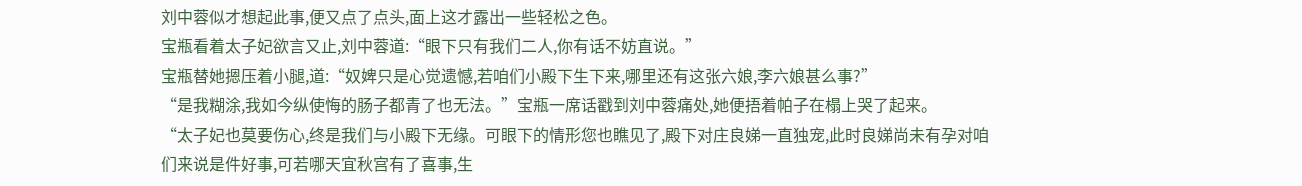刘中蓉似才想起此事,便又点了点头,面上这才露出一些轻松之色。
宝瓶看着太子妃欲言又止,刘中蓉道:“眼下只有我们二人,你有话不妨直说。”
宝瓶替她摁压着小腿,道:“奴婢只是心觉遗憾,若咱们小殿下生下来,哪里还有这张六娘,李六娘甚么事?”
“是我糊涂,我如今纵使悔的肠子都青了也无法。”宝瓶一席话戳到刘中蓉痛处,她便捂着帕子在榻上哭了起来。
“太子妃也莫要伤心,终是我们与小殿下无缘。可眼下的情形您也瞧见了,殿下对庄良娣一直独宠,此时良娣尚未有孕对咱们来说是件好事,可若哪天宜秋宫有了喜事,生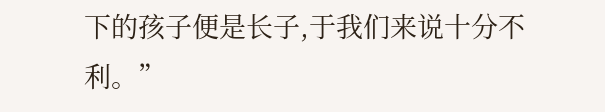下的孩子便是长子,于我们来说十分不利。”